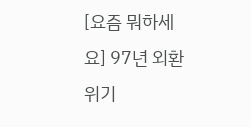[요즘 뭐하세요] 97년 외환위기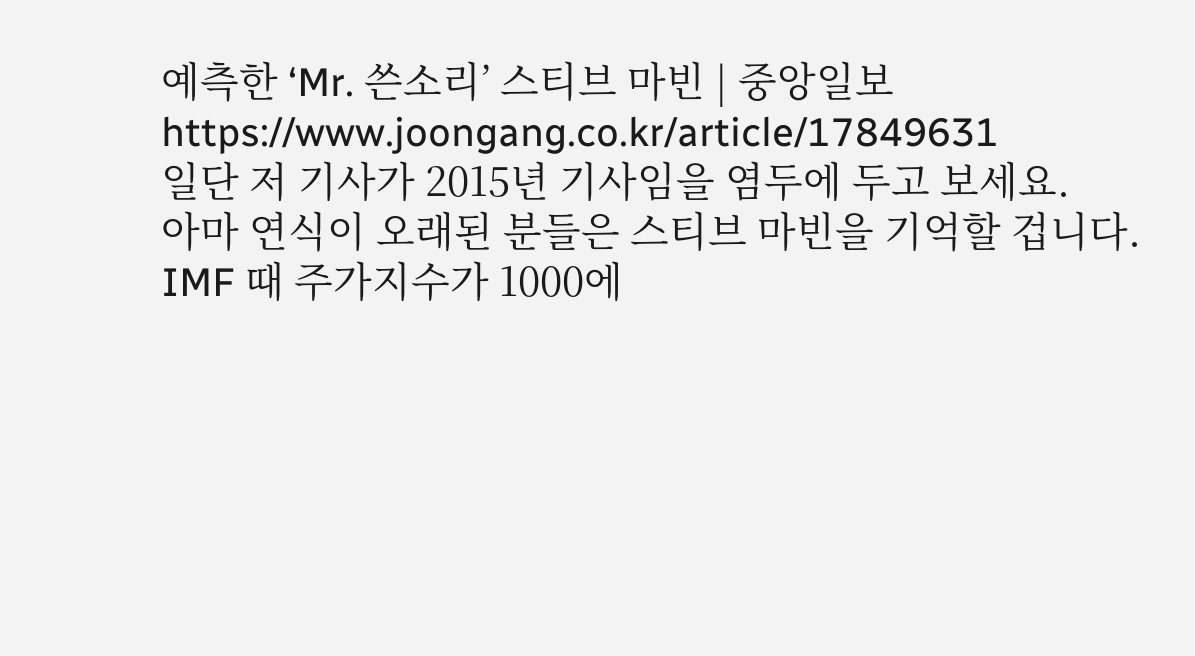예측한 ‘Mr. 쓴소리’ 스티브 마빈 | 중앙일보
https://www.joongang.co.kr/article/17849631
일단 저 기사가 2015년 기사임을 염두에 두고 보세요.
아마 연식이 오래된 분들은 스티브 마빈을 기억할 겁니다. IMF 때 주가지수가 1000에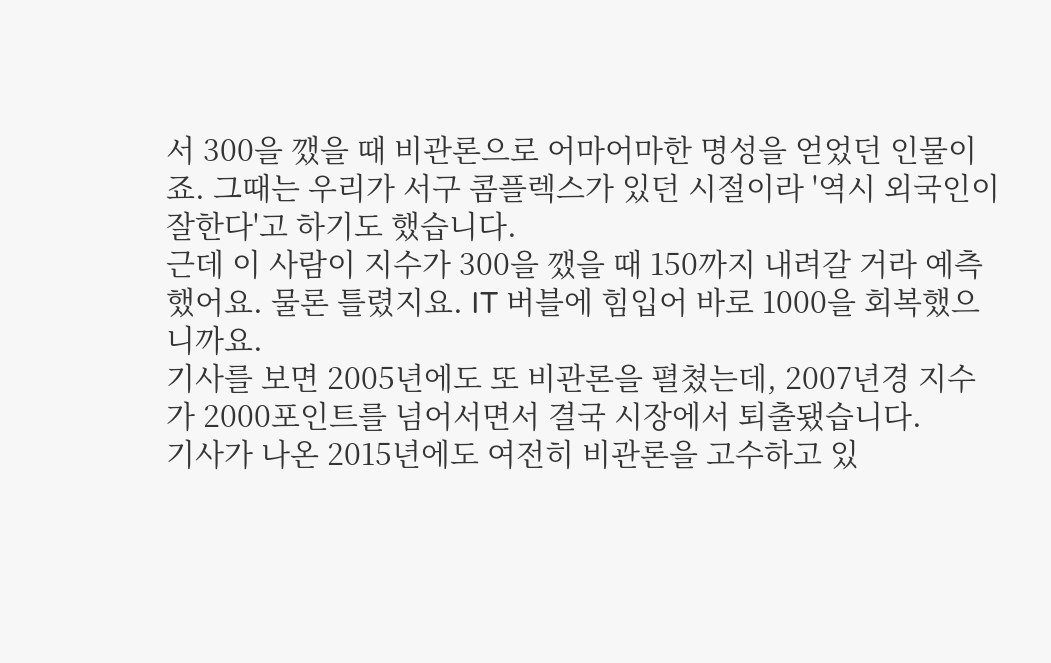서 300을 깼을 때 비관론으로 어마어마한 명성을 얻었던 인물이죠. 그때는 우리가 서구 콤플렉스가 있던 시절이라 '역시 외국인이 잘한다'고 하기도 했습니다.
근데 이 사람이 지수가 300을 깼을 때 150까지 내려갈 거라 예측했어요. 물론 틀렸지요. IT 버블에 힘입어 바로 1000을 회복했으니까요.
기사를 보면 2005년에도 또 비관론을 펼쳤는데, 2007년경 지수가 2000포인트를 넘어서면서 결국 시장에서 퇴출됐습니다.
기사가 나온 2015년에도 여전히 비관론을 고수하고 있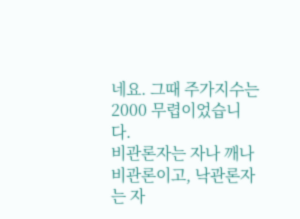네요. 그때 주가지수는 2000 무렵이었습니다.
비관론자는 자나 깨나 비관론이고, 낙관론자는 자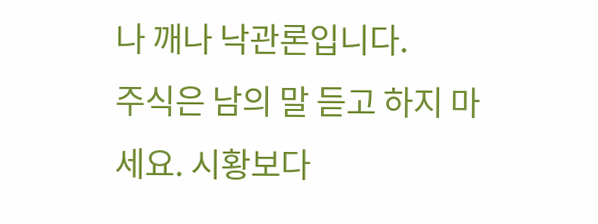나 깨나 낙관론입니다.
주식은 남의 말 듣고 하지 마세요. 시황보다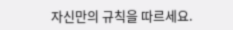자신만의 규칙을 따르세요.